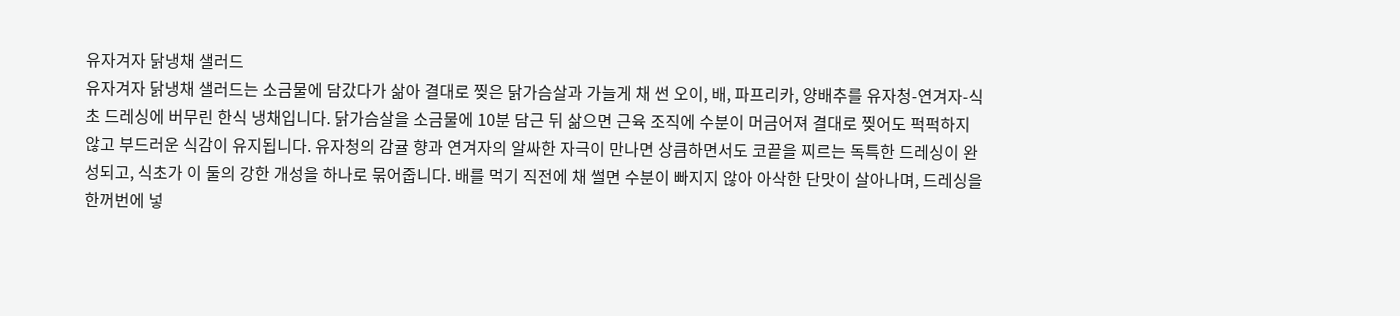유자겨자 닭냉채 샐러드
유자겨자 닭냉채 샐러드는 소금물에 담갔다가 삶아 결대로 찢은 닭가슴살과 가늘게 채 썬 오이, 배, 파프리카, 양배추를 유자청-연겨자-식초 드레싱에 버무린 한식 냉채입니다. 닭가슴살을 소금물에 10분 담근 뒤 삶으면 근육 조직에 수분이 머금어져 결대로 찢어도 퍽퍽하지 않고 부드러운 식감이 유지됩니다. 유자청의 감귤 향과 연겨자의 알싸한 자극이 만나면 상큼하면서도 코끝을 찌르는 독특한 드레싱이 완성되고, 식초가 이 둘의 강한 개성을 하나로 묶어줍니다. 배를 먹기 직전에 채 썰면 수분이 빠지지 않아 아삭한 단맛이 살아나며, 드레싱을 한꺼번에 넣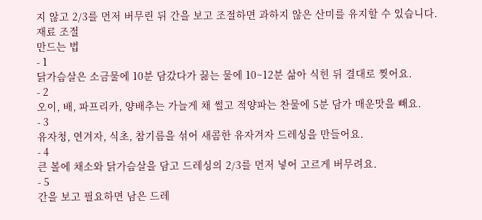지 않고 2/3를 먼저 버무린 뒤 간을 보고 조절하면 과하지 않은 산미를 유지할 수 있습니다.
재료 조절
만드는 법
- 1
닭가슴살은 소금물에 10분 담갔다가 끓는 물에 10~12분 삶아 식힌 뒤 결대로 찢어요.
- 2
오이, 배, 파프리카, 양배추는 가늘게 채 썰고 적양파는 찬물에 5분 담가 매운맛을 빼요.
- 3
유자청, 연겨자, 식초, 참기름을 섞어 새콤한 유자겨자 드레싱을 만들어요.
- 4
큰 볼에 채소와 닭가슴살을 담고 드레싱의 2/3를 먼저 넣어 고르게 버무려요.
- 5
간을 보고 필요하면 남은 드레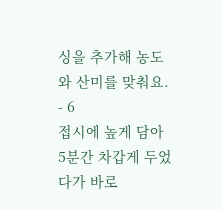싱을 추가해 농도와 산미를 맞춰요.
- 6
접시에 높게 담아 5분간 차갑게 두었다가 바로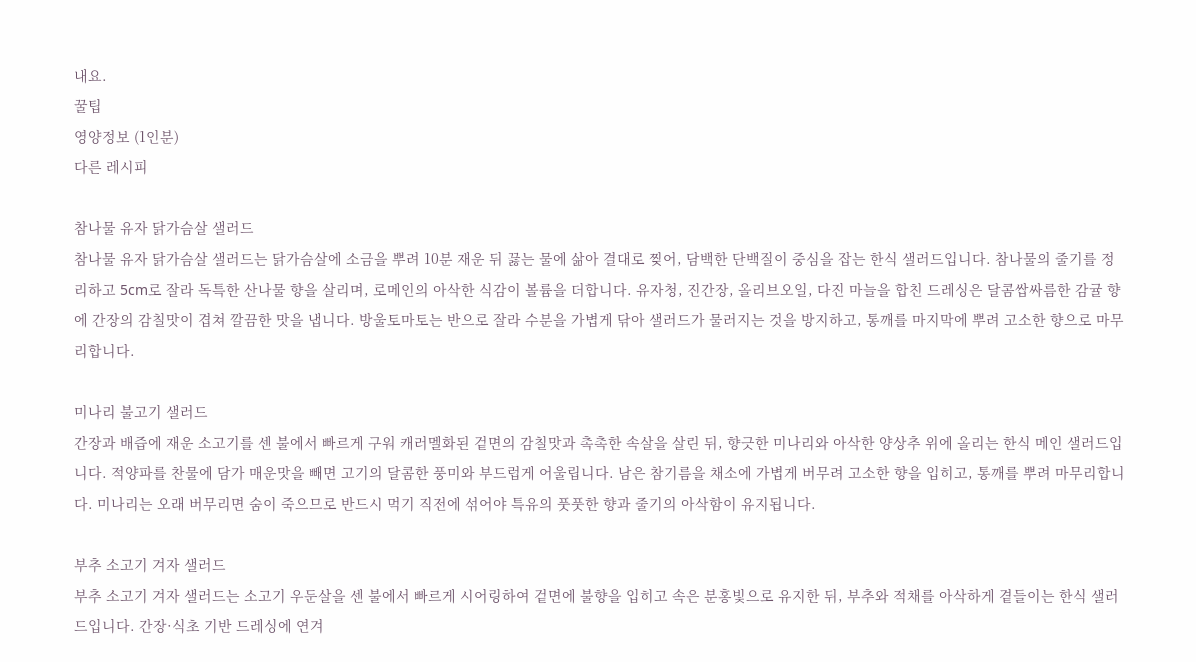내요.
꿀팁
영양정보 (1인분)
다른 레시피

참나물 유자 닭가슴살 샐러드
참나물 유자 닭가슴살 샐러드는 닭가슴살에 소금을 뿌려 10분 재운 뒤 끓는 물에 삶아 결대로 찢어, 담백한 단백질이 중심을 잡는 한식 샐러드입니다. 참나물의 줄기를 정리하고 5cm로 잘라 독특한 산나물 향을 살리며, 로메인의 아삭한 식감이 볼륨을 더합니다. 유자청, 진간장, 올리브오일, 다진 마늘을 합친 드레싱은 달콤쌉싸름한 감귤 향에 간장의 감칠맛이 겹쳐 깔끔한 맛을 냅니다. 방울토마토는 반으로 잘라 수분을 가볍게 닦아 샐러드가 물러지는 것을 방지하고, 통깨를 마지막에 뿌려 고소한 향으로 마무리합니다.

미나리 불고기 샐러드
간장과 배즙에 재운 소고기를 센 불에서 빠르게 구워 캐러멜화된 겉면의 감칠맛과 촉촉한 속살을 살린 뒤, 향긋한 미나리와 아삭한 양상추 위에 올리는 한식 메인 샐러드입니다. 적양파를 찬물에 담가 매운맛을 빼면 고기의 달콤한 풍미와 부드럽게 어울립니다. 남은 참기름을 채소에 가볍게 버무려 고소한 향을 입히고, 통깨를 뿌려 마무리합니다. 미나리는 오래 버무리면 숨이 죽으므로 반드시 먹기 직전에 섞어야 특유의 풋풋한 향과 줄기의 아삭함이 유지됩니다.

부추 소고기 겨자 샐러드
부추 소고기 겨자 샐러드는 소고기 우둔살을 센 불에서 빠르게 시어링하여 겉면에 불향을 입히고 속은 분홍빛으로 유지한 뒤, 부추와 적채를 아삭하게 곁들이는 한식 샐러드입니다. 간장·식초 기반 드레싱에 연겨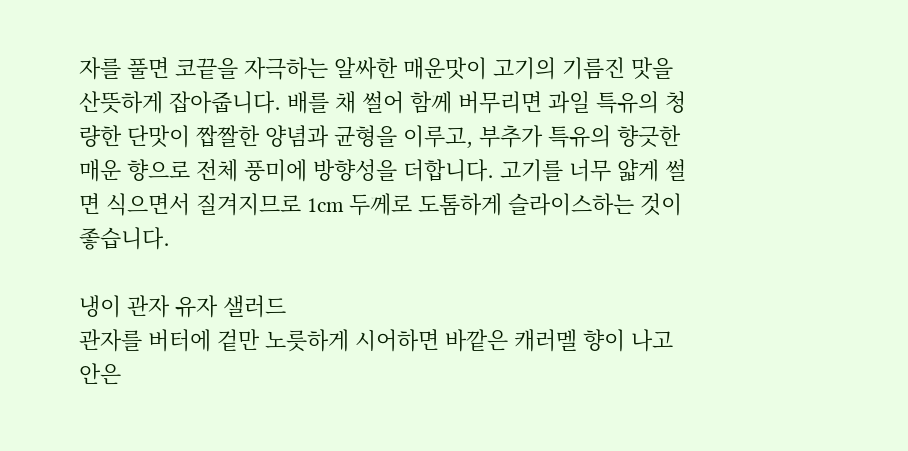자를 풀면 코끝을 자극하는 알싸한 매운맛이 고기의 기름진 맛을 산뜻하게 잡아줍니다. 배를 채 썰어 함께 버무리면 과일 특유의 청량한 단맛이 짭짤한 양념과 균형을 이루고, 부추가 특유의 향긋한 매운 향으로 전체 풍미에 방향성을 더합니다. 고기를 너무 얇게 썰면 식으면서 질겨지므로 1cm 두께로 도톰하게 슬라이스하는 것이 좋습니다.

냉이 관자 유자 샐러드
관자를 버터에 겉만 노릇하게 시어하면 바깥은 캐러멜 향이 나고 안은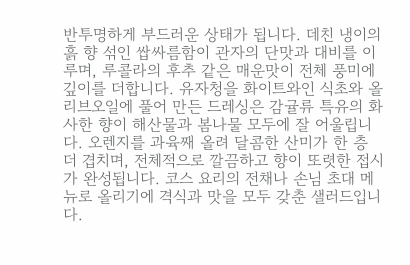반투명하게 부드러운 상태가 됩니다. 데친 냉이의 흙 향 섞인 쌉싸름함이 관자의 단맛과 대비를 이루며, 루콜라의 후추 같은 매운맛이 전체 풍미에 깊이를 더합니다. 유자청을 화이트와인 식초와 올리브오일에 풀어 만든 드레싱은 감귤류 특유의 화사한 향이 해산물과 봄나물 모두에 잘 어울립니다. 오렌지를 과육째 올려 달콤한 산미가 한 층 더 겹치며, 전체적으로 깔끔하고 향이 또렷한 접시가 완성됩니다. 코스 요리의 전채나 손님 초대 메뉴로 올리기에 격식과 맛을 모두 갖춘 샐러드입니다.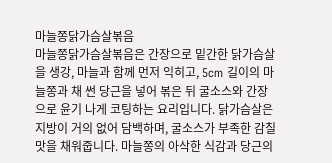마늘쫑닭가슴살볶음
마늘쫑닭가슴살볶음은 간장으로 밑간한 닭가슴살을 생강, 마늘과 함께 먼저 익히고, 5cm 길이의 마늘쫑과 채 썬 당근을 넣어 볶은 뒤 굴소스와 간장으로 윤기 나게 코팅하는 요리입니다. 닭가슴살은 지방이 거의 없어 담백하며, 굴소스가 부족한 감칠맛을 채워줍니다. 마늘쫑의 아삭한 식감과 당근의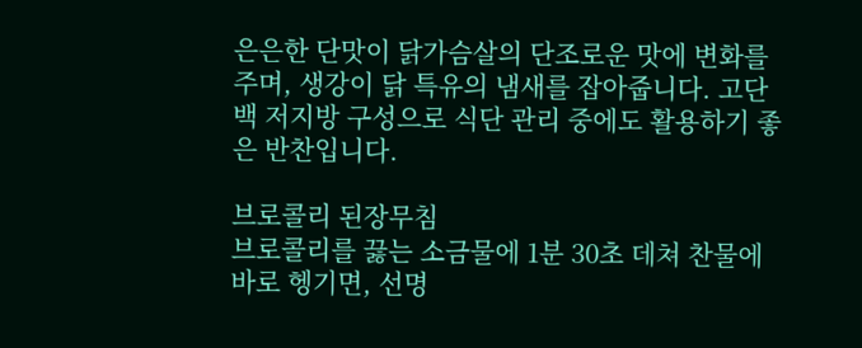은은한 단맛이 닭가슴살의 단조로운 맛에 변화를 주며, 생강이 닭 특유의 냄새를 잡아줍니다. 고단백 저지방 구성으로 식단 관리 중에도 활용하기 좋은 반찬입니다.

브로콜리 된장무침
브로콜리를 끓는 소금물에 1분 30초 데쳐 찬물에 바로 헹기면, 선명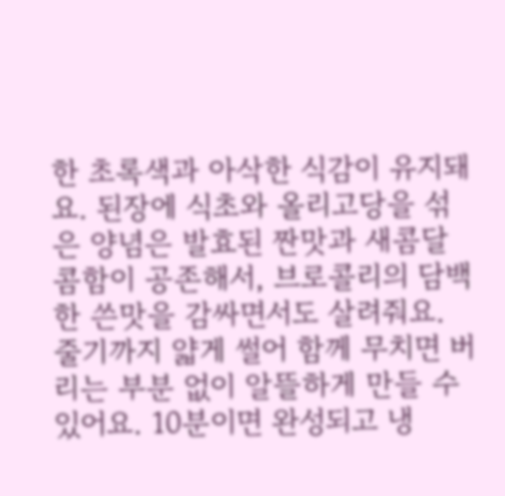한 초록색과 아삭한 식감이 유지돼요. 된장에 식초와 올리고당을 섞은 양념은 발효된 짠맛과 새콤달콤함이 공존해서, 브로콜리의 담백한 쓴맛을 감싸면서도 살려줘요. 줄기까지 얇게 썰어 함께 무치면 버리는 부분 없이 알뜰하게 만들 수 있어요. 10분이면 완성되고 냉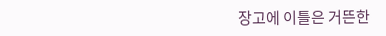장고에 이틀은 거뜬한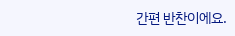간편 반찬이에요.